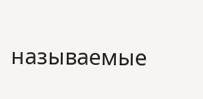называемые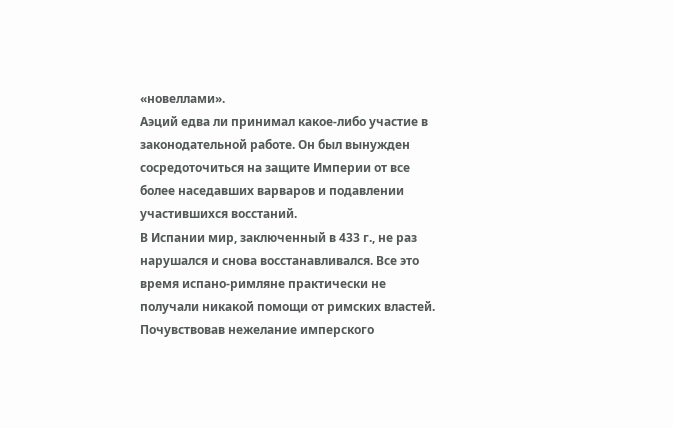«новеллами».
Аэций едва ли принимал какое-либо участие в законодательной работе. Он был вынужден сосредоточиться на защите Империи от все более наседавших варваров и подавлении участившихся восстаний.
В Испании мир, заключенный в 433 г., не раз нарушался и снова восстанавливался. Все это время испано-римляне практически не получали никакой помощи от римских властей. Почувствовав нежелание имперского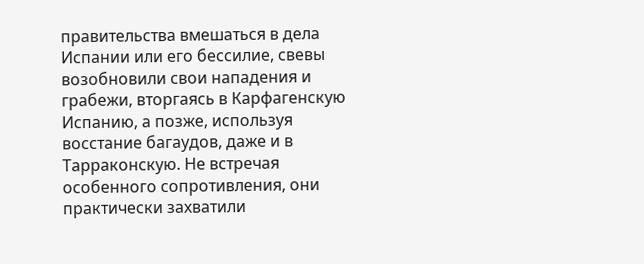правительства вмешаться в дела Испании или его бессилие, свевы возобновили свои нападения и грабежи, вторгаясь в Карфагенскую Испанию, а позже, используя восстание багаудов, даже и в Тарраконскую. Не встречая особенного сопротивления, они практически захватили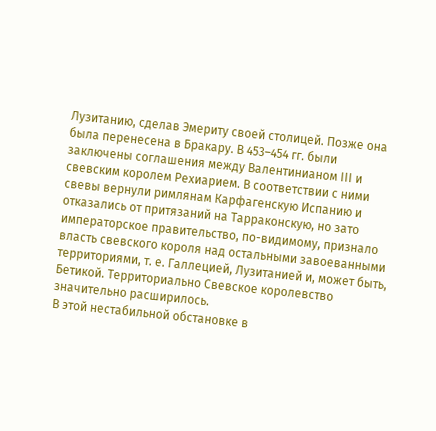Лузитанию, сделав Эмериту своей столицей. Позже она была перенесена в Бракару. В 453–454 гг. были заключены соглашения между Валентинианом III и свевским королем Рехиарием. В соответствии с ними свевы вернули римлянам Карфагенскую Испанию и отказались от притязаний на Тарраконскую, но зато императорское правительство, по-видимому, признало власть свевского короля над остальными завоеванными территориями, т. е. Галлецией, Лузитанией и, может быть, Бетикой. Территориально Свевское королевство значительно расширилось.
В этой нестабильной обстановке в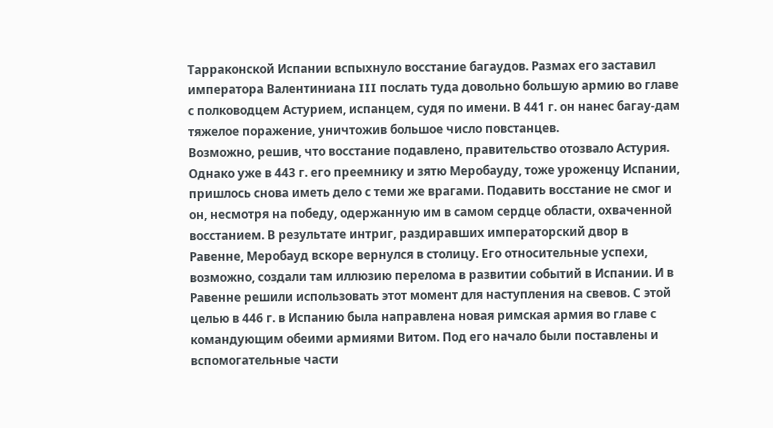Тарраконской Испании вспыхнуло восстание багаудов. Размах его заставил императора Валентиниана III послать туда довольно большую армию во главе с полководцем Астурием, испанцем, судя по имени. В 441 г. он нанес багау-дам тяжелое поражение, уничтожив большое число повстанцев.
Возможно, решив, что восстание подавлено, правительство отозвало Астурия. Однако уже в 443 г. его преемнику и зятю Меробауду, тоже уроженцу Испании, пришлось снова иметь дело с теми же врагами. Подавить восстание не смог и он, несмотря на победу, одержанную им в самом сердце области, охваченной восстанием. В результате интриг, раздиравших императорский двор в Равенне, Меробауд вскоре вернулся в столицу. Его относительные успехи, возможно, создали там иллюзию перелома в развитии событий в Испании. И в Равенне решили использовать этот момент для наступления на свевов. С этой целью в 446 г. в Испанию была направлена новая римская армия во главе с командующим обеими армиями Витом. Под его начало были поставлены и вспомогательные части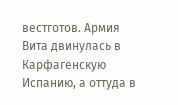вестготов. Армия Вита двинулась в Карфагенскую Испанию, а оттуда в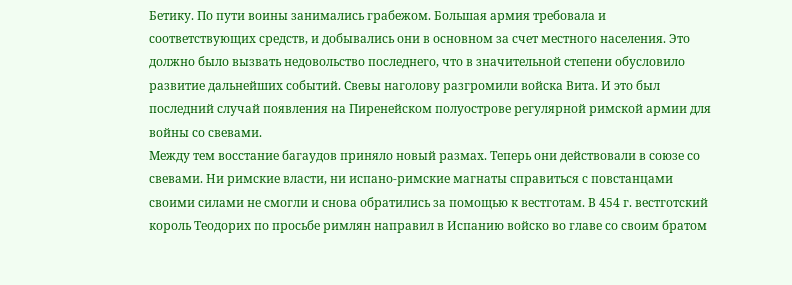Бетику. По пути воины занимались грабежом. Большая армия требовала и соответствующих средств, и добывались они в основном за счет местного населения. Это должно было вызвать недовольство последнего, что в значительной степени обусловило развитие дальнейших событий. Свевы наголову разгромили войска Вита. И это был последний случай появления на Пиренейском полуострове регулярной римской армии для войны со свевами.
Между тем восстание багаудов приняло новый размах. Теперь они действовали в союзе со свевами. Ни римские власти, ни испано-римские магнаты справиться с повстанцами своими силами не смогли и снова обратились за помощью к вестготам. В 454 г. вестготский король Теодорих по просьбе римлян направил в Испанию войско во главе со своим братом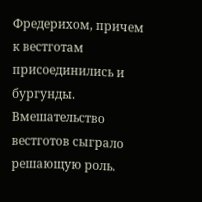Фредерихом, причем к вестготам присоединились и бургунды. Вмешательство вестготов сыграло решающую роль.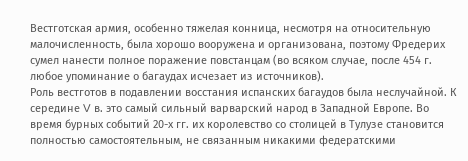Вестготская армия, особенно тяжелая конница, несмотря на относительную малочисленность, была хорошо вооружена и организована, поэтому Фредерих сумел нанести полное поражение повстанцам (во всяком случае, после 454 г. любое упоминание о багаудах исчезает из источников).
Роль вестготов в подавлении восстания испанских багаудов была неслучайной. К середине V в. это самый сильный варварский народ в Западной Европе. Во время бурных событий 20-х гг. их королевство со столицей в Тулузе становится полностью самостоятельным, не связанным никакими федератскими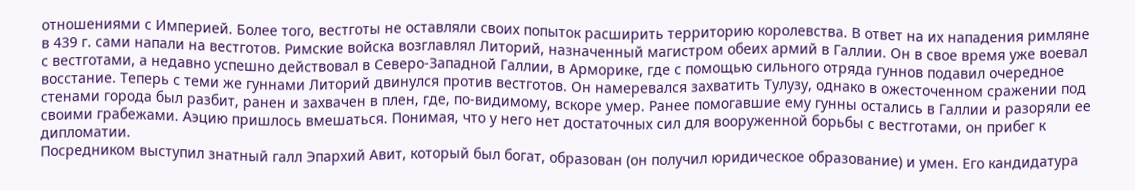отношениями с Империей. Более того, вестготы не оставляли своих попыток расширить территорию королевства. В ответ на их нападения римляне в 439 г. сами напали на вестготов. Римские войска возглавлял Литорий, назначенный магистром обеих армий в Галлии. Он в свое время уже воевал с вестготами, а недавно успешно действовал в Северо-Западной Галлии, в Арморике, где с помощью сильного отряда гуннов подавил очередное восстание. Теперь с теми же гуннами Литорий двинулся против вестготов. Он намеревался захватить Тулузу, однако в ожесточенном сражении под стенами города был разбит, ранен и захвачен в плен, где, по-видимому, вскоре умер. Ранее помогавшие ему гунны остались в Галлии и разоряли ее своими грабежами. Аэцию пришлось вмешаться. Понимая, что у него нет достаточных сил для вооруженной борьбы с вестготами, он прибег к дипломатии.
Посредником выступил знатный галл Эпархий Авит, который был богат, образован (он получил юридическое образование) и умен. Его кандидатура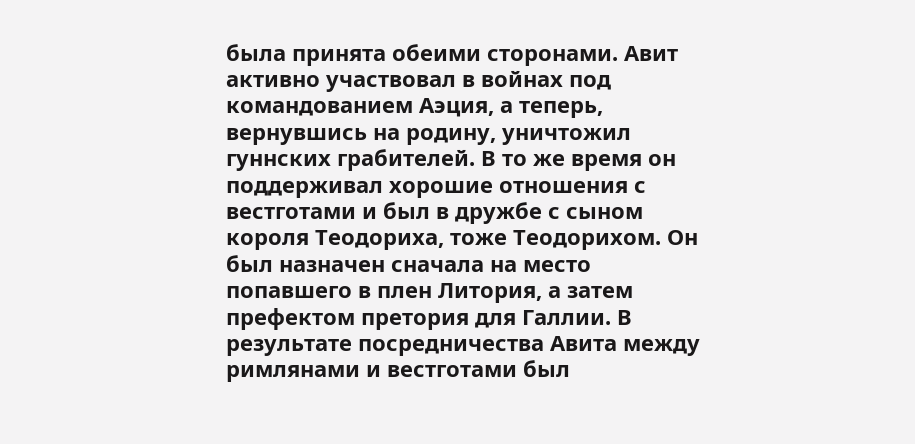была принята обеими сторонами. Авит активно участвовал в войнах под командованием Аэция, а теперь, вернувшись на родину, уничтожил гуннских грабителей. В то же время он поддерживал хорошие отношения с вестготами и был в дружбе с сыном короля Теодориха, тоже Теодорихом. Он был назначен сначала на место попавшего в плен Литория, а затем префектом претория для Галлии. В результате посредничества Авита между римлянами и вестготами был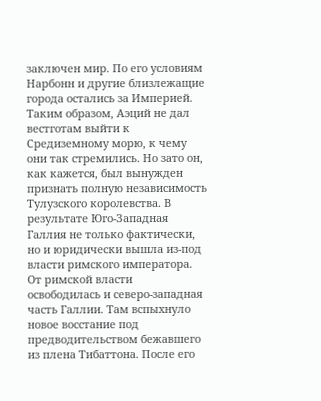заключен мир. По его условиям Нарбонн и другие близлежащие города остались за Империей. Таким образом, Аэций не дал вестготам выйти к Средиземному морю, к чему они так стремились. Но зато он, как кажется, был вынужден признать полную независимость Тулузского королевства. В результате Юго-Западная Галлия не только фактически, но и юридически вышла из-под власти римского императора.
От римской власти освободилась и северо-западная часть Галлии. Там вспыхнуло новое восстание под предводительством бежавшего из плена Тибаттона. После его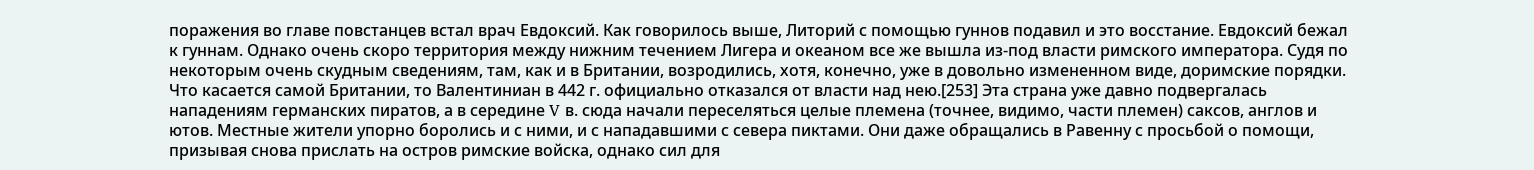поражения во главе повстанцев встал врач Евдоксий. Как говорилось выше, Литорий с помощью гуннов подавил и это восстание. Евдоксий бежал к гуннам. Однако очень скоро территория между нижним течением Лигера и океаном все же вышла из-под власти римского императора. Судя по некоторым очень скудным сведениям, там, как и в Британии, возродились, хотя, конечно, уже в довольно измененном виде, доримские порядки. Что касается самой Британии, то Валентиниан в 442 г. официально отказался от власти над нею.[253] Эта страна уже давно подвергалась нападениям германских пиратов, а в середине V в. сюда начали переселяться целые племена (точнее, видимо, части племен) саксов, англов и ютов. Местные жители упорно боролись и с ними, и с нападавшими с севера пиктами. Они даже обращались в Равенну с просьбой о помощи, призывая снова прислать на остров римские войска, однако сил для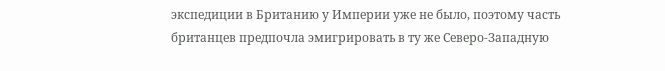экспедиции в Британию у Империи уже не было, поэтому часть британцев предпочла эмигрировать в ту же Северо-Западную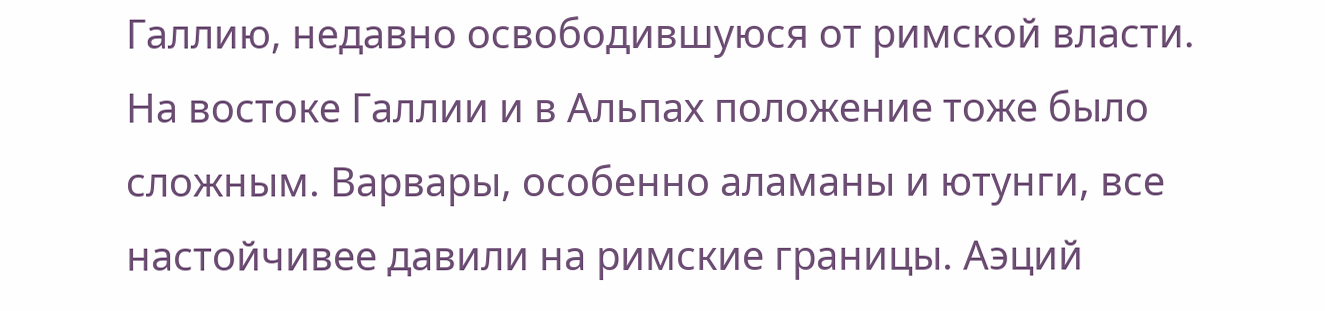Галлию, недавно освободившуюся от римской власти.
На востоке Галлии и в Альпах положение тоже было сложным. Варвары, особенно аламаны и ютунги, все настойчивее давили на римские границы. Аэций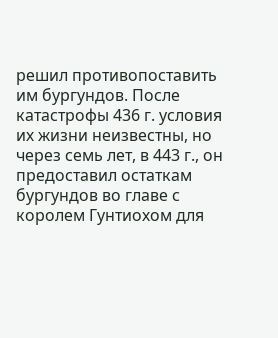решил противопоставить им бургундов. После катастрофы 436 г. условия их жизни неизвестны, но через семь лет, в 443 г., он предоставил остаткам бургундов во главе с королем Гунтиохом для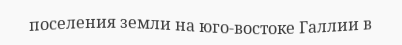поселения земли на юго-востоке Галлии в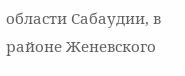области Сабаудии, в районе Женевского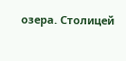озера. Столицей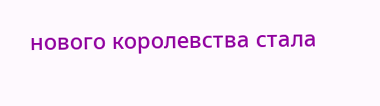нового королевства стала